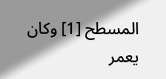المسطح [1] وكان يعمر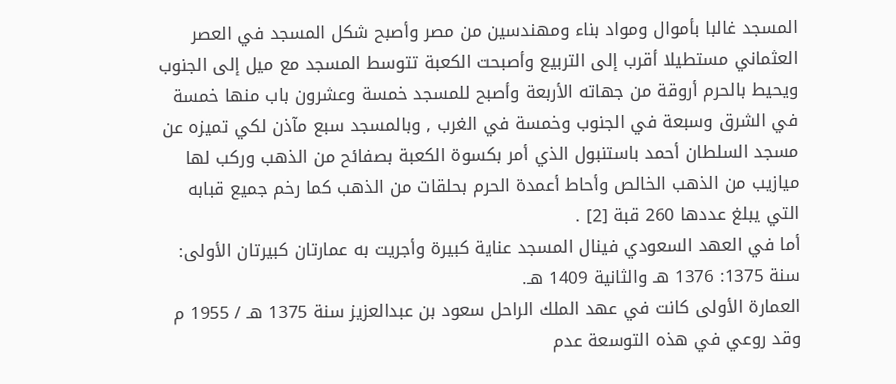المسجد غالبا بأموال ومواد بناء ومهندسين من مصر وأصبح شكل المسجد في العصر العثماني مستطيلا أقرب إلى التربيع وأصبحت الكعبة تتوسط المسجد مع ميل إلى الجنوب ويحيط بالحرم أروقة من جهاته الأربعة وأصبح للمسجد خمسة وعشرون باب منها خمسة في الشرق وسبعة في الجنوب وخمسة في الغرب , وبالمسجد سبع مآذن لكي تميزه عن مسجد السلطان أحمد باستنبول الذي أمر بكسوة الكعبة بصفائح من الذهب وركب لها ميازيب من الذهب الخالص وأحاط أعمدة الحرم بحلقات من الذهب كما رخم جميع قبابه التي يبلغ عددها 260 قبة [2] .
أما في العهد السعودي فينال المسجد عناية كبيرة وأجريت به عمارتان كبيرتان الأولى: سنة 1375: 1376 هـ والثانية 1409 هـ.
العمارة الأولى كانت في عهد الملك الراحل سعود بن عبدالعزيز سنة 1375 هـ / 1955 م وقد روعي في هذه التوسعة عدم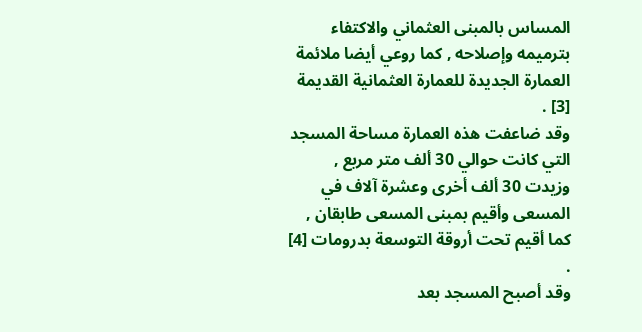المساس بالمبنى العثماني والاكتفاء بترميمه وإصلاحه , كما روعي أيضا ملائمة العمارة الجديدة للعمارة العثمانية القديمة [3] .
وقد ضاعفت هذه العمارة مساحة المسجد التي كانت حوالي 30 ألف متر مربع , وزيدت 30 ألف أخرى وعشرة آلاف في المسعى وأقيم بمبنى المسعى طابقان , كما أقيم تحت أروقة التوسعة بدرومات [4] .
وقد أصبح المسجد بعد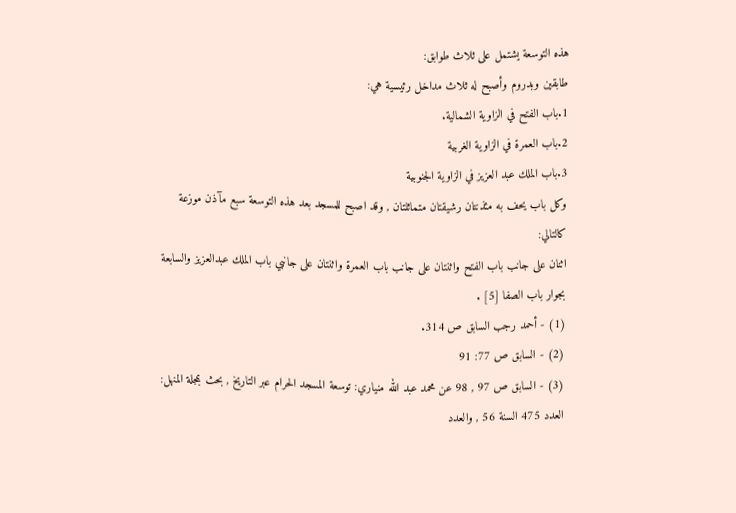هذه التوسعة يشتمل على ثلاث طوابق:
طابقين وبدروم وأصبح له ثلاث مداخل رئيسية هي:
1.باب الفتح في الزاوية الشمالية.
2.باب العمرة في الزاوية الغربية
3.باب الملك عبد العزيز في الزاوية الجنوبية
وكل باب يحف به مئذنتان رشيقتان متماثلتان , وقد اصبح للمسجد بعد هذه التوسعة سبع مآذن موزعة كالتالي:
اثنان على جانب باب الفتح واثنتان على جانب باب العمرة واثنتان على جانبي باب الملك عبدالعزيز والسابعة بجوار باب الصفا [5] .
(1) - أحمد رجب السابق ص 314.
(2) - السابق ص 77: 91
(3) - السابق ص 97 , 98 عن محمد عبد الله منياري: توسعة المسجد الحرام عبر التاريخ , بحث بمجلة المنهل: العدد 475 السنة 56 , والعدد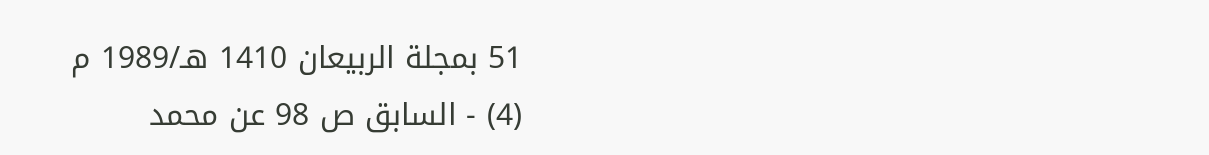51 بمجلة الربيعان 1410 هـ/1989 م
(4) - السابق ص 98 عن محمد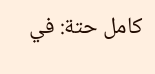كامل حتة: في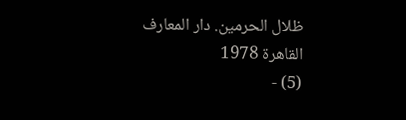ظلال الحرمين. دار المعارف القاهرة 1978
(5) -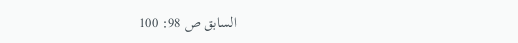السابق ص 98: 100